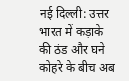नई दिल्ली: उत्तर भारत में कड़ाके की ठंड और घने कोहरे के बीच अब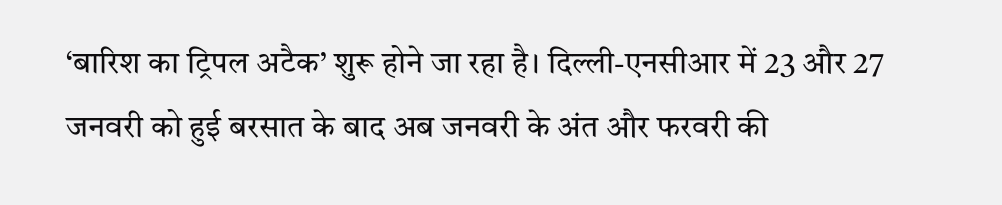‘बारिश का ट्रिपल अटैक’ शुरू होने जा रहा है। दिल्ली-एनसीआर में 23 और 27 जनवरी को हुई बरसात के बाद अब जनवरी के अंत और फरवरी की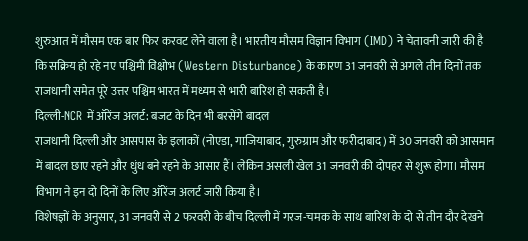शुरुआत में मौसम एक बार फिर करवट लेने वाला है। भारतीय मौसम विज्ञान विभाग (IMD) ने चेतावनी जारी की है कि सक्रिय हो रहे नए पश्चिमी विक्षोभ (Western Disturbance) के कारण 31 जनवरी से अगले तीन दिनों तक राजधानी समेत पूरे उत्तर पश्चिम भारत में मध्यम से भारी बारिश हो सकती है।
दिल्ली-NCR में ऑरेंज अलर्ट: बजट के दिन भी बरसेंगे बादल
राजधानी दिल्ली और आसपास के इलाकों (नोएडा, गाजियाबाद, गुरुग्राम और फरीदाबाद) में 30 जनवरी को आसमान में बादल छाए रहने और धुंध बने रहने के आसार हैं। लेकिन असली खेल 31 जनवरी की दोपहर से शुरू होगा। मौसम विभाग ने इन दो दिनों के लिए ऑरेंज अलर्ट जारी किया है।
विशेषज्ञों के अनुसार, 31 जनवरी से 2 फरवरी के बीच दिल्ली में गरज-चमक के साथ बारिश के दो से तीन दौर देखने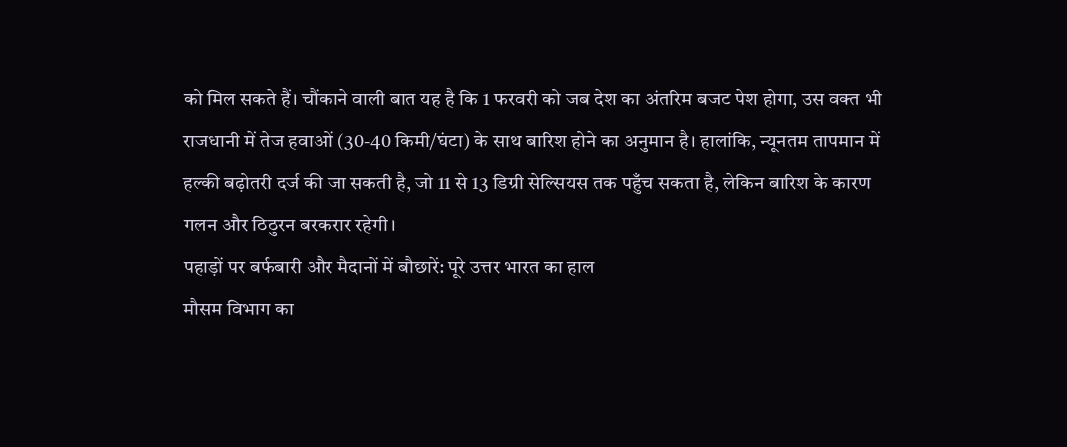को मिल सकते हैं। चौंकाने वाली बात यह है कि 1 फरवरी को जब देश का अंतरिम बजट पेश होगा, उस वक्त भी राजधानी में तेज हवाओं (30-40 किमी/घंटा) के साथ बारिश होने का अनुमान है। हालांकि, न्यूनतम तापमान में हल्की बढ़ोतरी दर्ज की जा सकती है, जो 11 से 13 डिग्री सेल्सियस तक पहुँच सकता है, लेकिन बारिश के कारण गलन और ठिठुरन बरकरार रहेगी।
पहाड़ों पर बर्फबारी और मैदानों में बौछारें: पूरे उत्तर भारत का हाल
मौसम विभाग का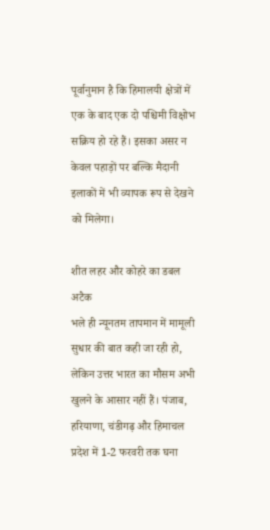पूर्वानुमान है कि हिमालयी क्षेत्रों में एक के बाद एक दो पश्चिमी विक्षोभ सक्रिय हो रहे हैं। इसका असर न केवल पहाड़ों पर बल्कि मैदानी इलाकों में भी व्यापक रूप से देखने को मिलेगा।

शीत लहर और कोहरे का डबल अटैक
भले ही न्यूनतम तापमान में मामूली सुधार की बात कही जा रही हो, लेकिन उत्तर भारत का मौसम अभी खुलने के आसार नहीं हैं। पंजाब, हरियाणा, चंडीगढ़ और हिमाचल प्रदेश में 1-2 फरवरी तक घना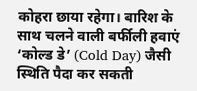कोहरा छाया रहेगा। बारिश के साथ चलने वाली बर्फीली हवाएं ‘कोल्ड डे’ (Cold Day) जैसी स्थिति पैदा कर सकती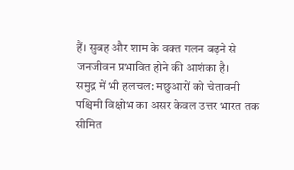हैं। सुबह और शाम के वक्त गलन बढ़ने से जनजीवन प्रभावित होने की आशंका है।
समुद्र में भी हलचल: मछुआरों को चेतावनी
पश्चिमी विक्षोभ का असर केवल उत्तर भारत तक सीमित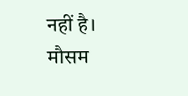नहीं है। मौसम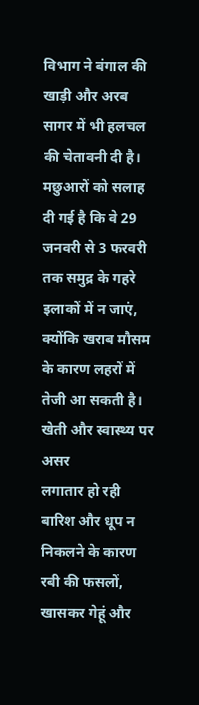विभाग ने बंगाल की खाड़ी और अरब सागर में भी हलचल की चेतावनी दी है। मछुआरों को सलाह दी गई है कि वे 29 जनवरी से 3 फरवरी तक समुद्र के गहरे इलाकों में न जाएं, क्योंकि खराब मौसम के कारण लहरों में तेजी आ सकती है।
खेती और स्वास्थ्य पर असर
लगातार हो रही बारिश और धूप न निकलने के कारण रबी की फसलों, खासकर गेहूं और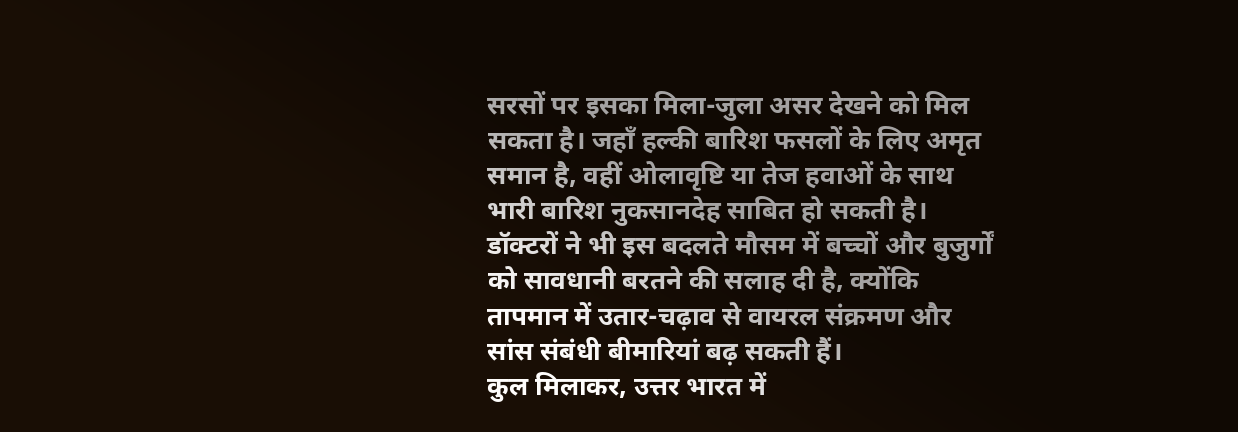सरसों पर इसका मिला-जुला असर देखने को मिल सकता है। जहाँ हल्की बारिश फसलों के लिए अमृत समान है, वहीं ओलावृष्टि या तेज हवाओं के साथ भारी बारिश नुकसानदेह साबित हो सकती है। डॉक्टरों ने भी इस बदलते मौसम में बच्चों और बुजुर्गों को सावधानी बरतने की सलाह दी है, क्योंकि तापमान में उतार-चढ़ाव से वायरल संक्रमण और सांस संबंधी बीमारियां बढ़ सकती हैं।
कुल मिलाकर, उत्तर भारत में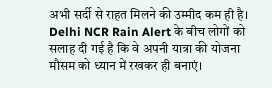अभी सर्दी से राहत मिलने की उम्मीद कम ही है। Delhi NCR Rain Alert के बीच लोगों को सलाह दी गई है कि वे अपनी यात्रा की योजना मौसम को ध्यान में रखकर ही बनाएं।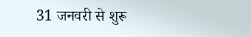31 जनवरी से शुरू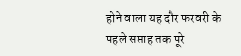होने वाला यह दौर फरवरी के पहले सप्ताह तक पूरे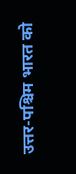उत्तर-पश्चिम भारत को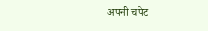अपनी चपेट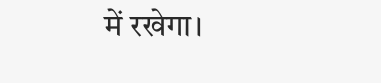में रखेगा।